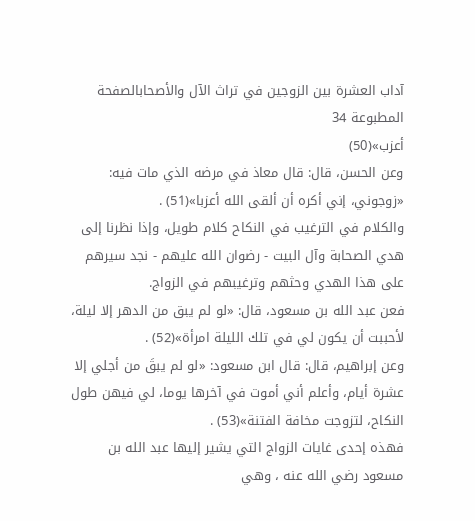آداب العشرة بين الزوجين في تراث الآل والأصحابالصفحة المطبوعة 34
أعزب»(50)
وعن الحسن، قال: قال معاذ في مرضه الذي مات فيه: «زوجوني، إني أكره أن ألقى الله أعزبا»(51) .
والكلام في الترغيب في النكاح كلام طويل، وإذا نظرنا إلى هدي الصحابة وآل البيت - رضوان الله عليهم - نجد سيرهم على هذا الهدي وحثهم وترغيبهم في الزواج.
فعن عبد الله بن مسعود، قال: «لو لم يبق من الدهر إلا ليلة، لأحببت أن يكون لي في تلك الليلة امرأة»(52) .
وعن إبراهيم، قال: قال ابن مسعود: «لو لم يبقَ من أجلي إلا عشرة أيام، وأعلم أني أموت في آخرها يوما، لي فيهن طول النكاح، لتزوجت مخافة الفتنة»(53) .
فهذه إحدى غايات الزواج التي يشير إليها عبد الله بن مسعود رضي الله عنه ، وهي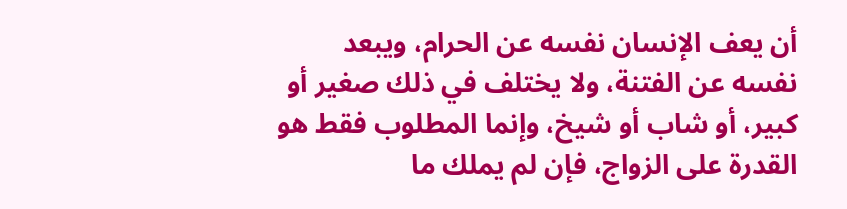أن يعف الإنسان نفسه عن الحرام، ويبعد نفسه عن الفتنة، ولا يختلف في ذلك صغير أو كبير، أو شاب أو شيخ، وإنما المطلوب فقط هو القدرة على الزواج، فإن لم يملك ما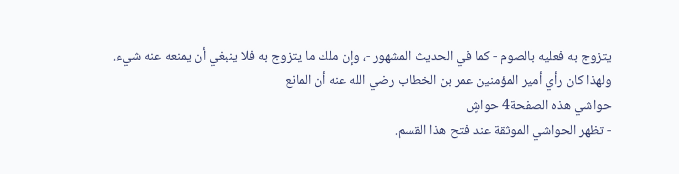يتزوج به فعليه بالصوم - كما في الحديث المشهور -، وإن ملك ما يتزوج به فلا ينبغي أن يمنعه عنه شيء.
ولهذا كان رأي أمير المؤمنين عمر بن الخطاب رضي الله عنه أن المانع
حواشي هذه الصفحة4 حواشٍ
- تظهر الحواشي الموثقة عند فتح هذا القسم.